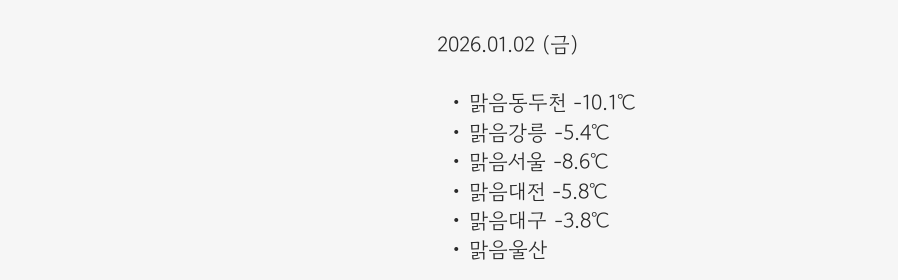2026.01.02 (금)

  • 맑음동두천 -10.1℃
  • 맑음강릉 -5.4℃
  • 맑음서울 -8.6℃
  • 맑음대전 -5.8℃
  • 맑음대구 -3.8℃
  • 맑음울산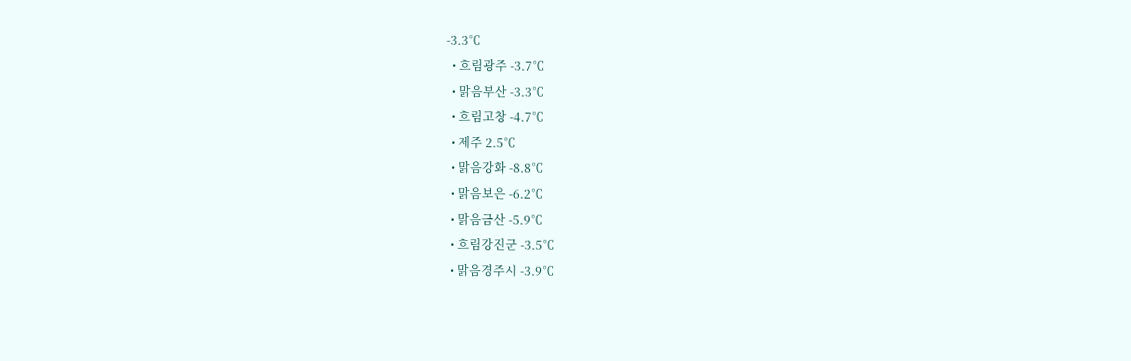-3.3℃
  • 흐림광주 -3.7℃
  • 맑음부산 -3.3℃
  • 흐림고창 -4.7℃
  • 제주 2.5℃
  • 맑음강화 -8.8℃
  • 맑음보은 -6.2℃
  • 맑음금산 -5.9℃
  • 흐림강진군 -3.5℃
  • 맑음경주시 -3.9℃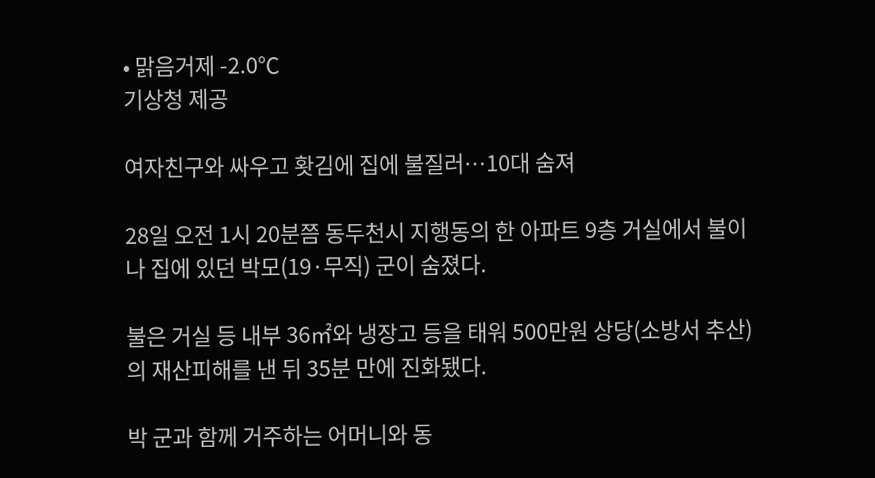• 맑음거제 -2.0℃
기상청 제공

여자친구와 싸우고 홧김에 집에 불질러…10대 숨져

28일 오전 1시 20분쯤 동두천시 지행동의 한 아파트 9층 거실에서 불이 나 집에 있던 박모(19·무직) 군이 숨졌다.

불은 거실 등 내부 36㎡와 냉장고 등을 태워 500만원 상당(소방서 추산)의 재산피해를 낸 뒤 35분 만에 진화됐다.

박 군과 함께 거주하는 어머니와 동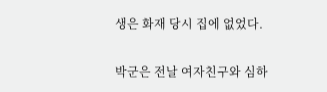생은 화재 당시 집에 없었다.

박군은 전날 여자친구와 심하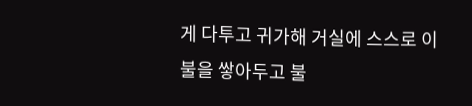게 다투고 귀가해 거실에 스스로 이불을 쌓아두고 불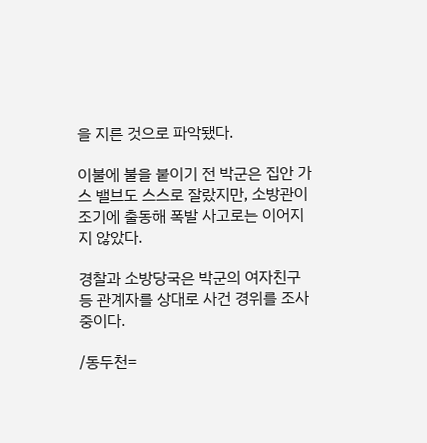을 지른 것으로 파악됐다.

이불에 불을 붙이기 전 박군은 집안 가스 밸브도 스스로 잘랐지만, 소방관이 조기에 출동해 폭발 사고로는 이어지지 않았다.

경찰과 소방당국은 박군의 여자친구 등 관계자를 상대로 사건 경위를 조사중이다.

/동두천=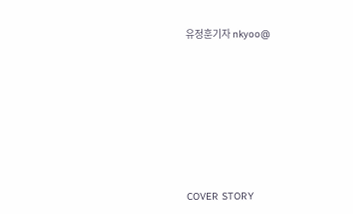유정훈기자 nkyoo@








COVER STORY